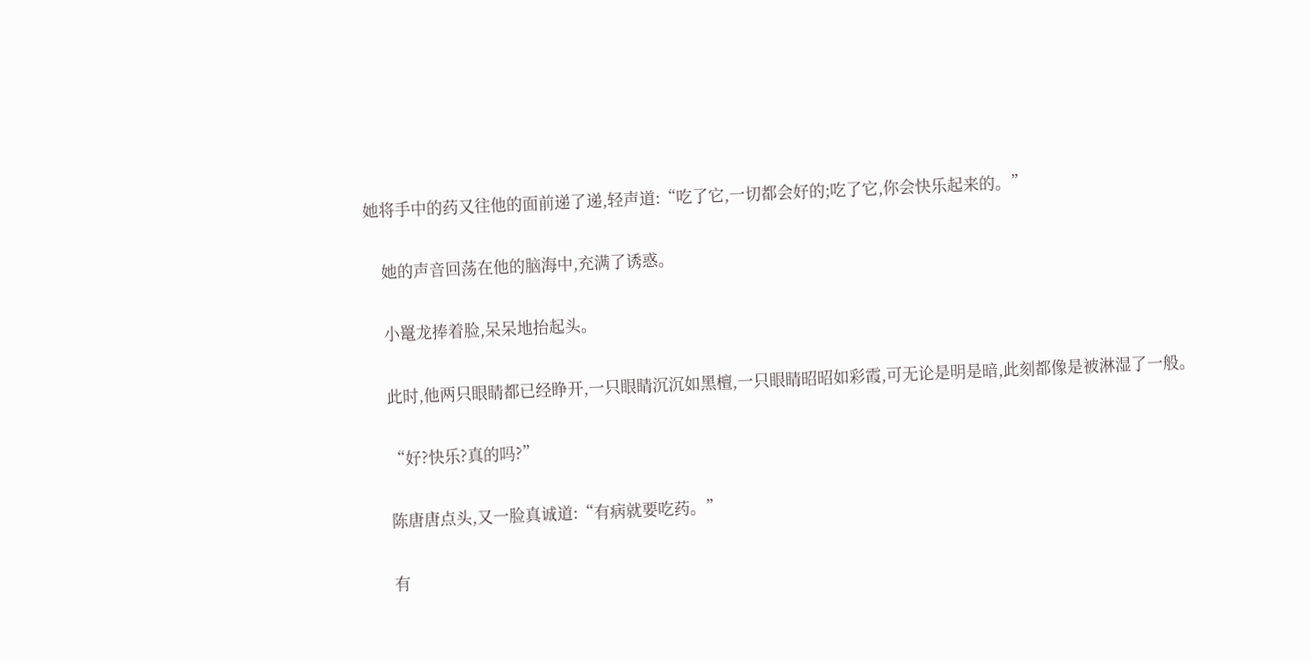她将手中的药又往他的面前递了递,轻声道:“吃了它,一切都会好的;吃了它,你会快乐起来的。”

    她的声音回荡在他的脑海中,充满了诱惑。

    小鼍龙捧着脸,呆呆地抬起头。

    此时,他两只眼睛都已经睁开,一只眼睛沉沉如黑檀,一只眼睛昭昭如彩霞,可无论是明是暗,此刻都像是被淋湿了一般。

    “好?快乐?真的吗?”

    陈唐唐点头,又一脸真诚道:“有病就要吃药。”

    有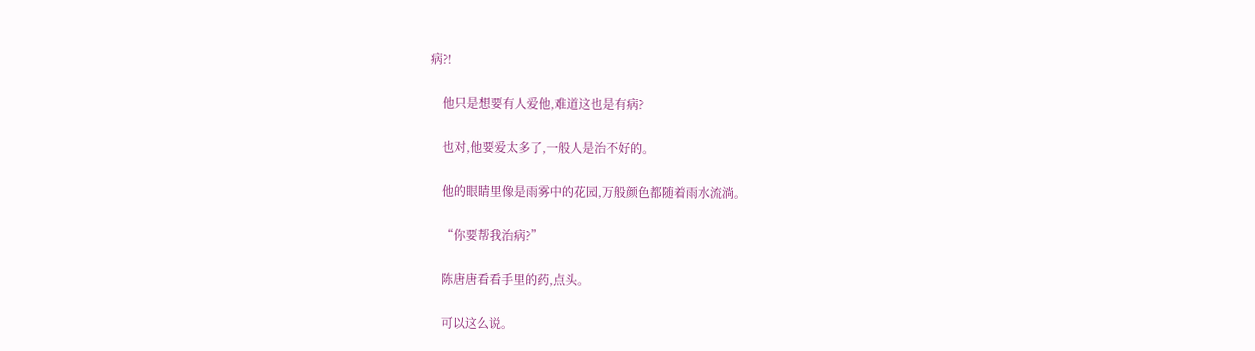病?!

    他只是想要有人爱他,难道这也是有病?

    也对,他要爱太多了,一般人是治不好的。

    他的眼睛里像是雨雾中的花园,万般颜色都随着雨水流淌。

    “你要帮我治病?”

    陈唐唐看看手里的药,点头。

    可以这么说。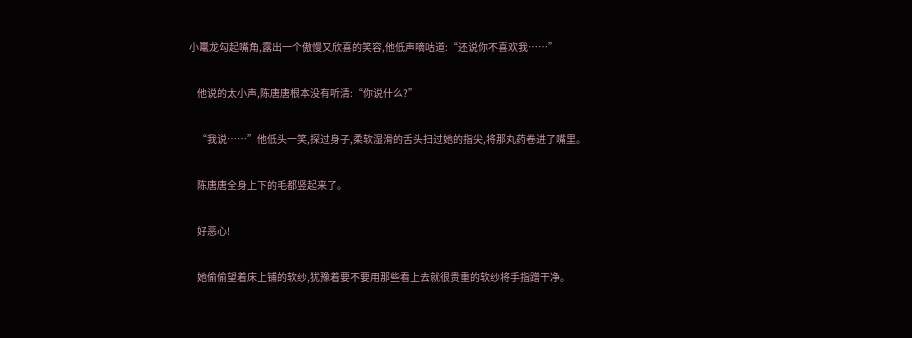小鼍龙勾起嘴角,露出一个傲慢又欣喜的笑容,他低声嘀咕道:“还说你不喜欢我……”

    他说的太小声,陈唐唐根本没有听清:“你说什么?”

    “我说……”他低头一笑,探过身子,柔软湿滑的舌头扫过她的指尖,将那丸药卷进了嘴里。

    陈唐唐全身上下的毛都竖起来了。

    好恶心!

    她偷偷望着床上铺的软纱,犹豫着要不要用那些看上去就很贵重的软纱将手指蹭干净。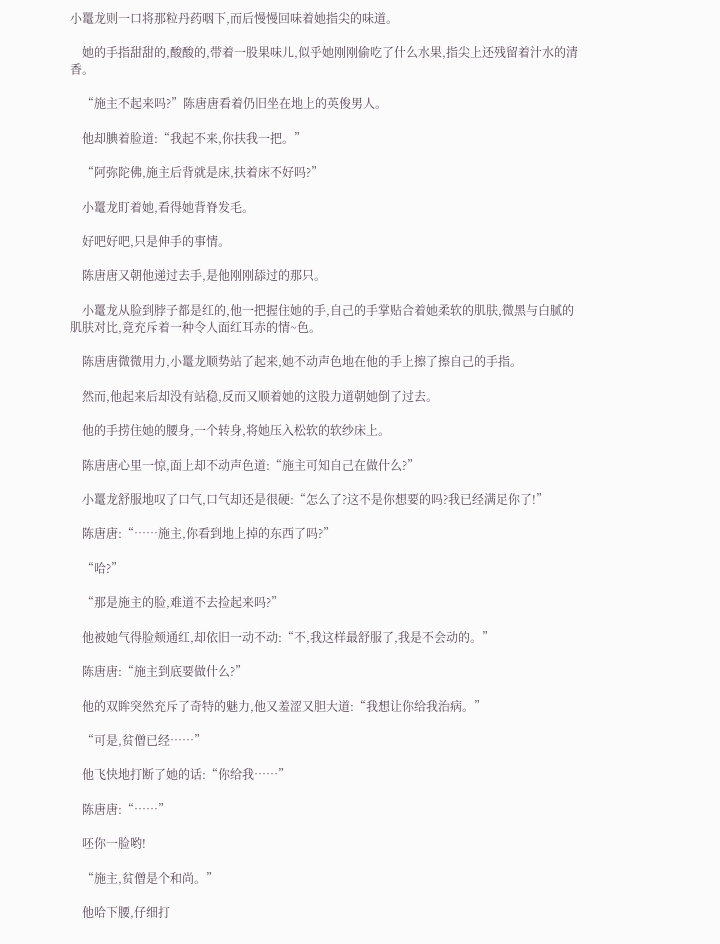小鼍龙则一口将那粒丹药咽下,而后慢慢回味着她指尖的味道。

    她的手指甜甜的,酸酸的,带着一股果味儿,似乎她刚刚偷吃了什么水果,指尖上还残留着汁水的清香。

    “施主不起来吗?”陈唐唐看着仍旧坐在地上的英俊男人。

    他却腆着脸道:“我起不来,你扶我一把。”

    “阿弥陀佛,施主后背就是床,扶着床不好吗?”

    小鼍龙盯着她,看得她背脊发毛。

    好吧好吧,只是伸手的事情。

    陈唐唐又朝他递过去手,是他刚刚舔过的那只。

    小鼍龙从脸到脖子都是红的,他一把握住她的手,自己的手掌贴合着她柔软的肌肤,微黑与白腻的肌肤对比,竟充斥着一种令人面红耳赤的情~色。

    陈唐唐微微用力,小鼍龙顺势站了起来,她不动声色地在他的手上擦了擦自己的手指。

    然而,他起来后却没有站稳,反而又顺着她的这股力道朝她倒了过去。

    他的手捞住她的腰身,一个转身,将她压入松软的软纱床上。

    陈唐唐心里一惊,面上却不动声色道:“施主可知自己在做什么?”

    小鼍龙舒服地叹了口气,口气却还是很硬:“怎么了?这不是你想要的吗?我已经满足你了!”

    陈唐唐:“……施主,你看到地上掉的东西了吗?”

    “哈?”

    “那是施主的脸,难道不去捡起来吗?”

    他被她气得脸颊通红,却依旧一动不动:“不,我这样最舒服了,我是不会动的。”

    陈唐唐:“施主到底要做什么?”

    他的双眸突然充斥了奇特的魅力,他又羞涩又胆大道:“我想让你给我治病。”

    “可是,贫僧已经……”

    他飞快地打断了她的话:“你给我……”

    陈唐唐:“……”

    呸你一脸哟!

    “施主,贫僧是个和尚。”

    他哈下腰,仔细打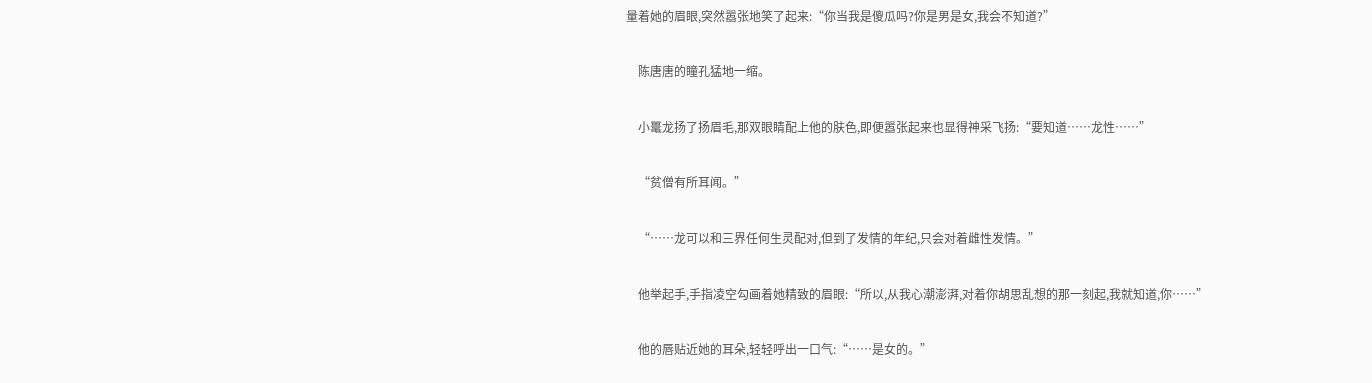量着她的眉眼,突然嚣张地笑了起来:“你当我是傻瓜吗?你是男是女,我会不知道?”

    陈唐唐的瞳孔猛地一缩。

    小鼍龙扬了扬眉毛,那双眼睛配上他的肤色,即便嚣张起来也显得神采飞扬:“要知道……龙性……”

    “贫僧有所耳闻。”

    “……龙可以和三界任何生灵配对,但到了发情的年纪,只会对着雌性发情。”

    他举起手,手指凌空勾画着她精致的眉眼:“所以,从我心潮澎湃,对着你胡思乱想的那一刻起,我就知道,你……”

    他的唇贴近她的耳朵,轻轻呼出一口气:“……是女的。”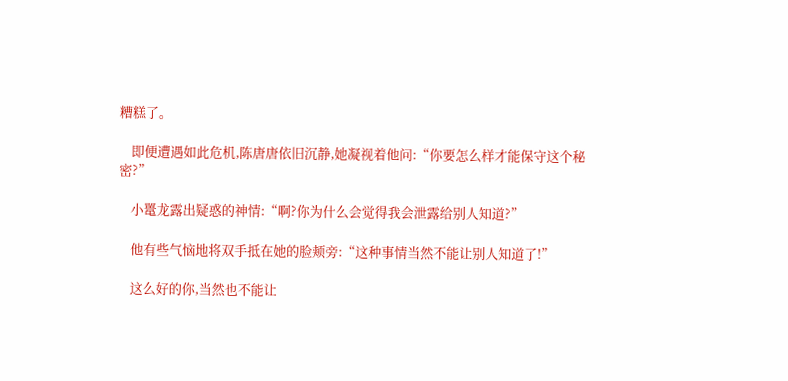糟糕了。

    即便遭遇如此危机,陈唐唐依旧沉静,她凝视着他问:“你要怎么样才能保守这个秘密?”

    小鼍龙露出疑惑的神情:“啊?你为什么会觉得我会泄露给别人知道?”

    他有些气恼地将双手抵在她的脸颊旁:“这种事情当然不能让别人知道了!”

    这么好的你,当然也不能让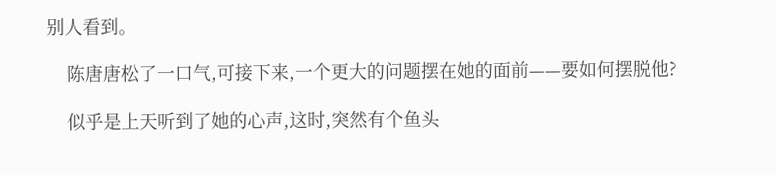别人看到。

    陈唐唐松了一口气,可接下来,一个更大的问题摆在她的面前——要如何摆脱他?

    似乎是上天听到了她的心声,这时,突然有个鱼头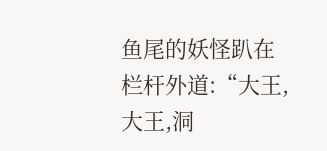鱼尾的妖怪趴在栏杆外道:“大王,大王,洞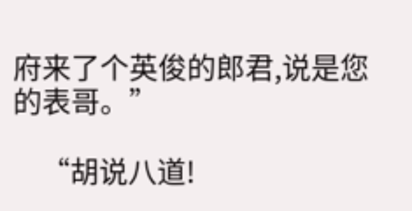府来了个英俊的郎君,说是您的表哥。”

    “胡说八道!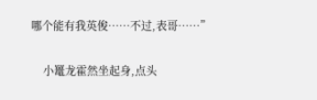哪个能有我英俊……不过,表哥……”

    小鼍龙霍然坐起身,点头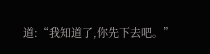道:“我知道了,你先下去吧。”